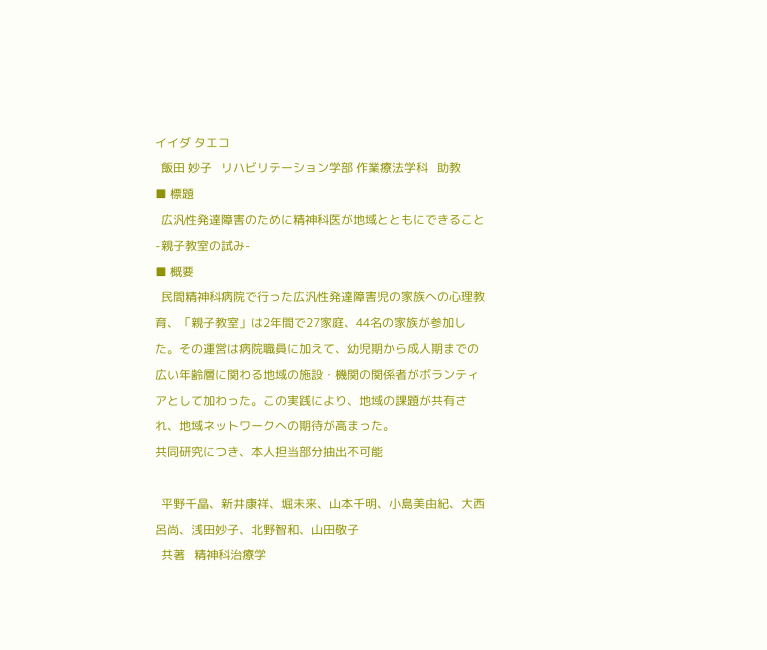イイダ タエコ
  飯田 妙子   リハビリテーション学部 作業療法学科   助教
■ 標題
  広汎性発達障害のために精神科医が地域とともにできること-親子教室の試み-
■ 概要
  民間精神科病院で行った広汎性発達障害児の家族への心理教育、「親子教室」は2年間で27家庭、44名の家族が参加した。その運営は病院職員に加えて、幼児期から成人期までの広い年齢層に関わる地域の施設・機関の関係者がボランティアとして加わった。この実践により、地域の課題が共有され、地域ネットワークへの期待が高まった。
共同研究につき、本人担当部分抽出不可能

  平野千晶、新井康祥、堀未来、山本千明、小島美由紀、大西呂尚、浅田妙子、北野智和、山田敬子
  共著   精神科治療学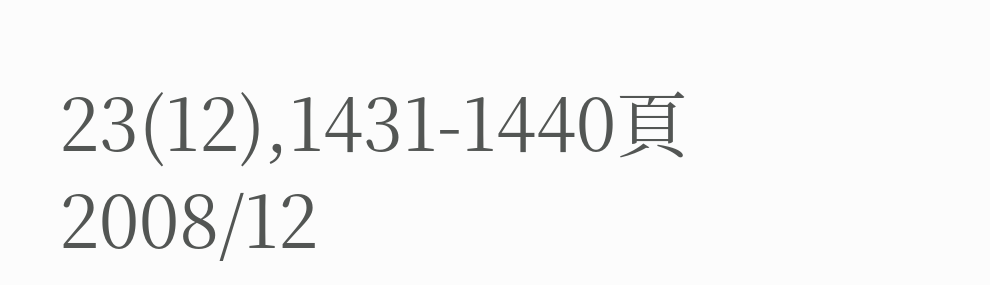23(12),1431-1440頁   2008/12